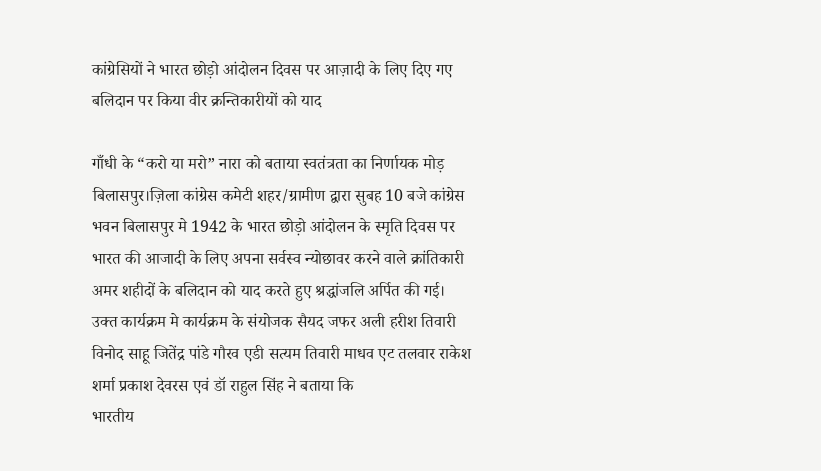कांग्रेसियों ने भारत छोड़ो आंदोलन दिवस पर आज़ादी के लिए दिए गए बलिदान पर किया वीर क्रन्तिकारीयों को याद

गाँधी के “करो या मरो” नारा को बताया स्वतंत्रता का निर्णायक मोड़
बिलासपुर।ज़िला कांग्रेस कमेटी शहर/ग्रामीण द्वारा सुबह 10 बजे कांग्रेस भवन बिलासपुर मे 1942 के भारत छोड़ो आंदोलन के स्मृति दिवस पर भारत की आजादी के लिए अपना सर्वस्व न्योछावर करने वाले क्रांतिकारी अमर शहीदों के बलिदान को याद करते हुए श्रद्धांजलि अर्पित की गई।
उक्त कार्यक्रम मे कार्यक्रम के संयोजक सैयद जफर अली हरीश तिवारी विनोद साहू जितेंद्र पांडे गौरव एडी सत्यम तिवारी माधव एट तलवार राकेश शर्मा प्रकाश देवरस एवं डॉ राहुल सिंह ने बताया कि
भारतीय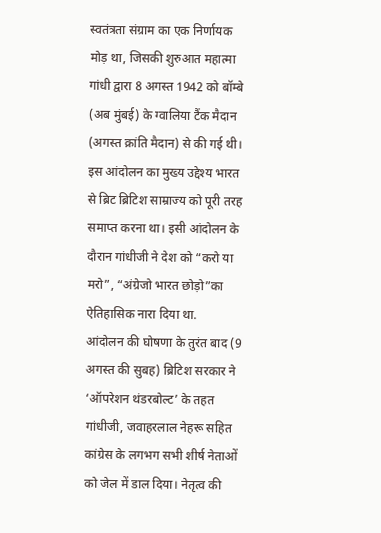स्वतंत्रता संग्राम का एक निर्णायक मोड़ था, जिसकी शुरुआत महात्मा गांधी द्वारा 8 अगस्त 1942 को बॉम्बे (अब मुंबई) के ग्वालिया टैंक मैदान (अगस्त क्रांति मैदान) से की गई थी। इस आंदोलन का मुख्य उद्देश्य भारत से ब्रिट ब्रिटिश साम्राज्य को पूरी तरह समाप्त करना था। इसी आंदोलन के दौरान गांधीजी ने देश को “करो या मरो”, “अंग्रेजो भारत छोड़ो”का ऐतिहासिक नारा दिया था.
आंदोलन की घोषणा के तुरंत बाद (9 अगस्त की सुबह) ब्रिटिश सरकार ने ‘ऑपरेशन थंडरबोल्ट’ के तहत गांधीजी, जवाहरलाल नेहरू सहित कांग्रेस के लगभग सभी शीर्ष नेताओं को जेल में डाल दिया। नेतृत्व की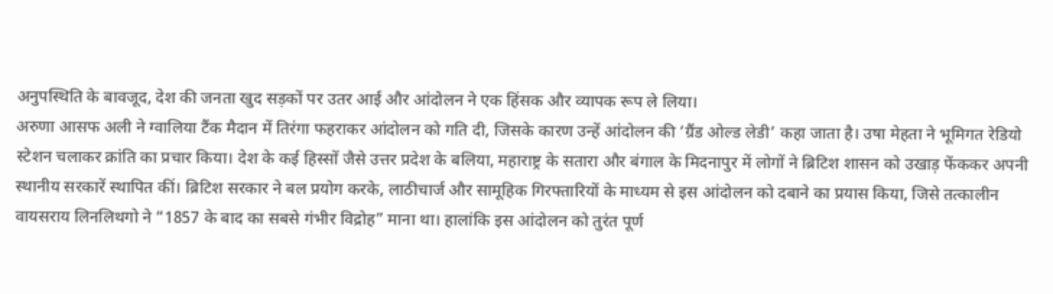अनुपस्थिति के बावजूद, देश की जनता खुद सड़कों पर उतर आई और आंदोलन ने एक हिंसक और व्यापक रूप ले लिया।
अरुणा आसफ अली ने ग्वालिया टैंक मैदान में तिरंगा फहराकर आंदोलन को गति दी, जिसके कारण उन्हें आंदोलन की ‘ग्रैंड ओल्ड लेडी’ कहा जाता है। उषा मेहता ने भूमिगत रेडियो स्टेशन चलाकर क्रांति का प्रचार किया। देश के कई हिस्सों जैसे उत्तर प्रदेश के बलिया, महाराष्ट्र के सतारा और बंगाल के मिदनापुर में लोगों ने ब्रिटिश शासन को उखाड़ फेंककर अपनी स्थानीय सरकारें स्थापित कीं। ब्रिटिश सरकार ने बल प्रयोग करके, लाठीचार्ज और सामूहिक गिरफ्तारियों के माध्यम से इस आंदोलन को दबाने का प्रयास किया, जिसे तत्कालीन वायसराय लिनलिथगो ने “1857 के बाद का सबसे गंभीर विद्रोह” माना था। हालांकि इस आंदोलन को तुरंत पूर्ण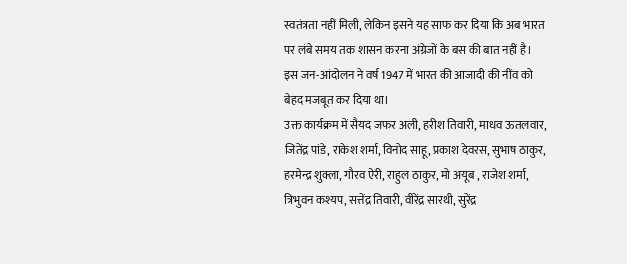स्वतंत्रता नहीं मिली, लेकिन इसने यह साफ कर दिया कि अब भारत पर लंबे समय तक शासन करना अंग्रेजों के बस की बात नहीं है। इस जन-आंदोलन ने वर्ष 1947 में भारत की आजादी की नींव को बेहद मजबूत कर दिया था।
उक्त कार्यक्रम में सैयद जफर अली, हरीश तिवारी, माधव ऊतलवार, जितेंद्र पांडे, राकेश शर्मा, विनोद साहू, प्रकाश देवरस, सुभाष ठाकुर, हरमेन्द्र शुक्ला, गौरव ऐरी, राहुल ठाकुर, मो अयूब , राजेश शर्मा, त्रिभुवन कश्यप, सत्तेंद्र तिवारी, वीरेंद्र सारथी, सुरेंद्र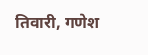तिवारी, गणेश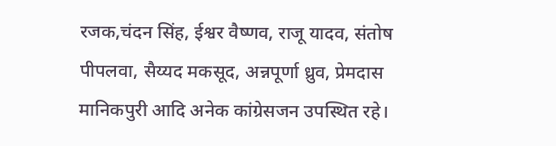रजक,चंदन सिंह, ईश्वर वैष्णव, राजू यादव, संतोष पीपलवा, सैय्यद मकसूद, अन्नपूर्णा ध्रुव, प्रेमदास मानिकपुरी आदि अनेक कांग्रेसजन उपस्थित रहे।